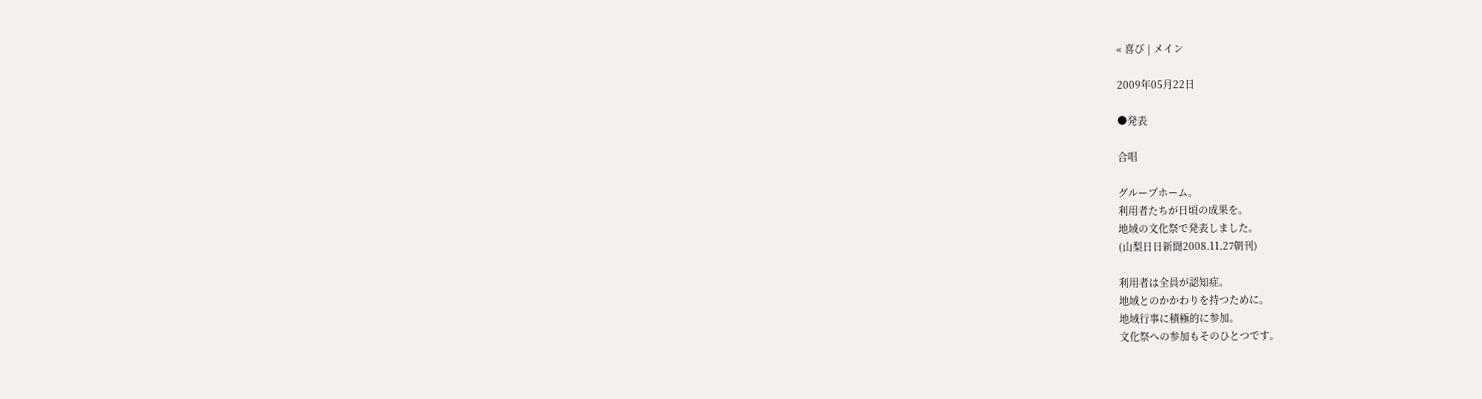« 喜び | メイン

2009年05月22日

●発表

合唱

グループホーム。
利用者たちが日頃の成果を。
地域の文化祭で発表しました。
(山梨日日新聞2008.11.27朝刊)

利用者は全員が認知症。
地域とのかかわりを持つために。
地域行事に積極的に参加。
文化祭への参加もそのひとつです。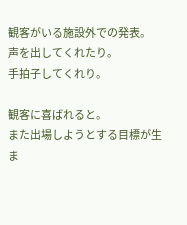観客がいる施設外での発表。
声を出してくれたり。
手拍子してくれり。

観客に喜ばれると。
また出場しようとする目標が生ま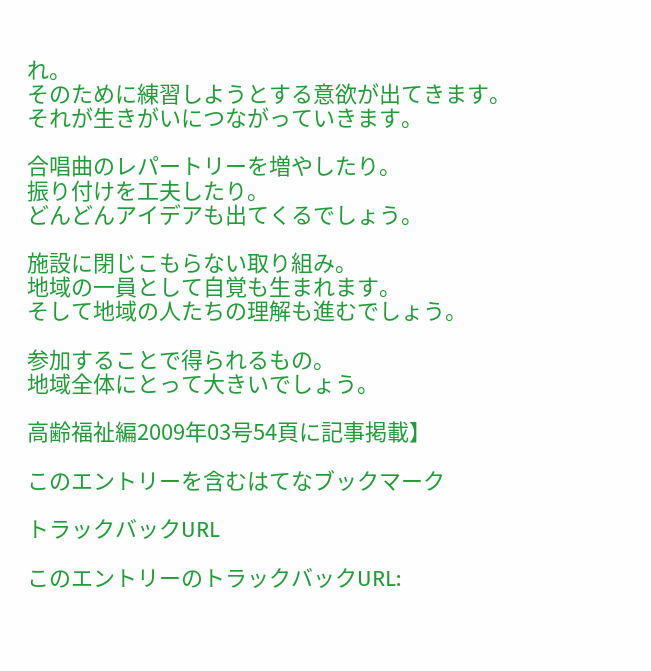れ。
そのために練習しようとする意欲が出てきます。
それが生きがいにつながっていきます。

合唱曲のレパートリーを増やしたり。
振り付けを工夫したり。
どんどんアイデアも出てくるでしょう。

施設に閉じこもらない取り組み。
地域の一員として自覚も生まれます。
そして地域の人たちの理解も進むでしょう。

参加することで得られるもの。
地域全体にとって大きいでしょう。

高齢福祉編2009年03号54頁に記事掲載】

このエントリーを含むはてなブックマーク

トラックバックURL

このエントリーのトラックバックURL: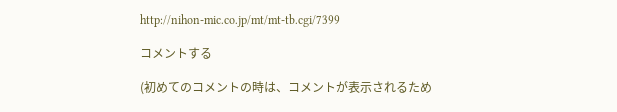http://nihon-mic.co.jp/mt/mt-tb.cgi/7399

コメントする

(初めてのコメントの時は、コメントが表示されるため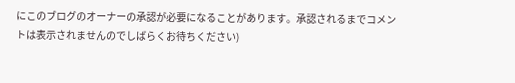にこのブログのオーナーの承認が必要になることがあります。承認されるまでコメントは表示されませんのでしばらくお待ちください)